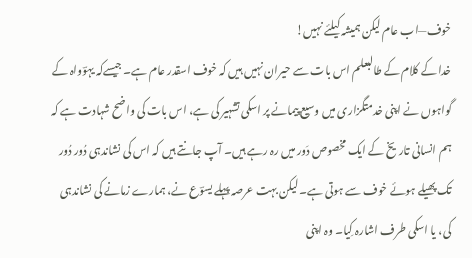خوف—اب عام لیکن ہمیشہ کیلئے نہیں!
خدا کے کلام کے طالبعلم اس بات سے حیران نہیں ہیں کہ خوف اسقدر عام ہے۔ جیسےکہ یہوؔواہ کے گواہوں نے اپنی خدمتگزاری میں وسیع پیمانے پر اسکی تشہیر کی ہے، اس بات کی واضح شہادت ہے کہ ہم انسانی تاریخ کے ایک مخصوص دَور میں رہ رہے ہیں۔ آپ جانتے ہیں کہ اس کی نشاندہی دُور دُور تک پھیلے ہوئے خوف سے ہوتی ہے۔ لیکن بہت عرصہ پہلے یسوؔع نے، ہمارے زمانے کی نشاندہی کی، یا اسکی طرف اشارہ کِیا۔ وہ اپنی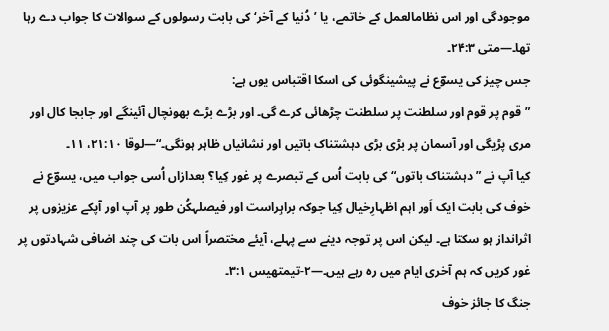موجودگی اور اس نظامالعمل کے خاتمے، یا ’دُنیا کے آخر‘ کی بابت رسولوں کے سوالات کا جواب دے رہا تھا۔—متی ۲۴:۳۔
جس چیز کی یسوؔع نے پیشینگوئی کی اسکا اقتباس یوں ہے:
”قوم پر قوم اور سلطنت پر سلطنت چڑھائی کرے گی۔ اور بڑے بڑے بھونچال آئینگے اور جابجا کال اور مری پڑیگی اور آسمان پر بڑی بڑی دہشتناک باتیں اور نشانیاں ظاہر ہونگی۔“—لوقا ۲۱:۱۰، ۱۱۔
کیا آپ نے ”دہشتناک باتوں“ کی بابت اُس کے تبصرے پر غور کِیا؟ بعدازاں اُسی جواب میں، یسوؔع نے خوف کی بابت ایک اَور اہم اظہارِخیال کِیا جوکہ براہِراست اور فیصلہکُن طور پر آپ اور آپکے عزیزوں پر اثرانداز ہو سکتا ہے۔ لیکن اس پر توجہ دینے سے پہلے، آیئے مختصراً اس بات کی چند اضافی شہادتوں پر غور کریں کہ ہم آخری ایام میں رہ رہے ہیں۔—۲-تیمتھیس ۳:۱۔
جنگ کا جائز خوف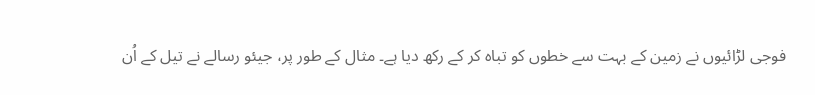فوجی لڑائیوں نے زمین کے بہت سے خطوں کو تباہ کر کے رکھ دیا ہے۔ مثال کے طور پر، جیئو رسالے نے تیل کے اُن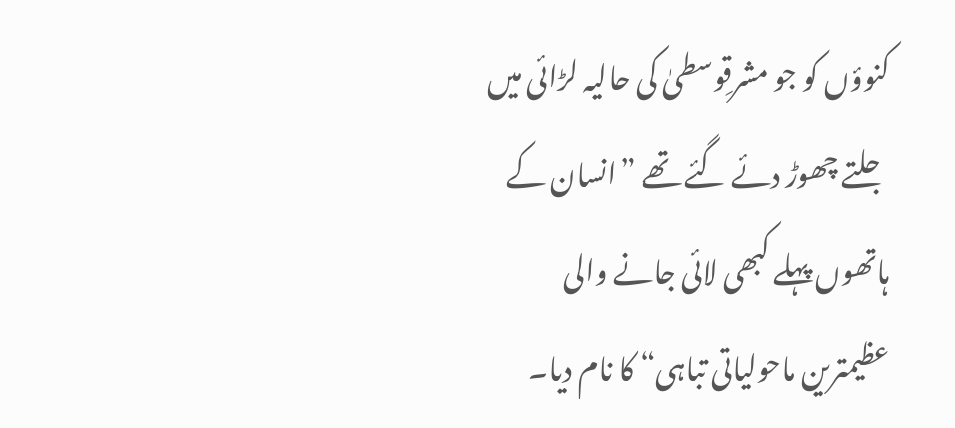کنوؤں کو جو مشرقِوسطیٰ کی حالیہ لڑائی میں جلتے چھوڑ دئے گئے تھے ”انسان کے ہاتھوں پہلے کبھی لائی جانے والی عظیمترین ماحولیاتی تباہی“ کا نام دیا۔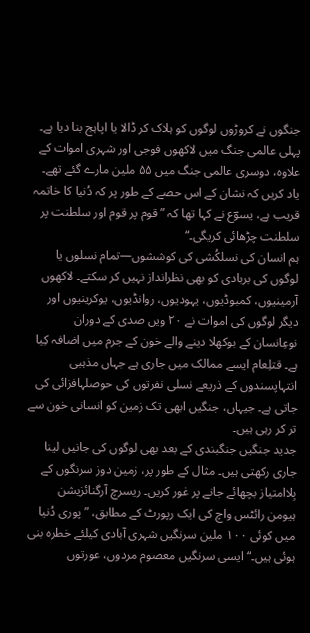جنگوں نے کروڑوں لوگوں کو ہلاک کر ڈالا یا اپاہج بنا دیا ہے۔ پہلی عالمی جنگ میں لاکھوں فوجی اور شہری اموات کے علاوہ، دوسری عالمی جنگ میں ۵۵ ملین مارے گئے تھے۔ یاد کریں کہ نشان کے اس حصے کے طور پر کہ دُنیا کا خاتمہ قریب ہے، یسوؔع نے کہا تھا کہ ”قوم پر قوم اور سلطنت پر سلطنت چڑھائی کریگی۔“
ہم انسان کی نسلکُشی کی کوششوں—تمام نسلوں یا لوگوں کی بربادی کو بھی نظرانداز نہیں کر سکتے۔ لاکھوں آرمینیوں، کمبوڈیوں، یہودیوں، روانڈیوں، یوکرینیوں اور دیگر لوگوں کی اموات نے ۲۰ ویں صدی کے دوران نوعِانسان کے بوکھلا دینے والے خون کے جرم میں اضافہ کِیا ہے۔ قتلِعام ایسے ممالک میں جاری ہے جہاں مذہبی انتہاپسندوں کے ذریعے نسلی نفرتوں کی حوصلہافزائی کی جاتی ہے۔ جیہاں، جنگیں ابھی تک زمین کو انسانی خون سے تر کر رہی ہیں۔
جدید جنگیں جنگبندی کے بعد بھی لوگوں کی جانیں لینا جاری رکھتی ہیں۔ مثال کے طور پر، زمین دوز سرنگوں کے بِلاامتیاز بچھائے جانے پر غور کریں۔ ریسرچ آرگنائزیشن ہیومن رائٹس واچ کی ایک رپورٹ کے مطابق، ”پوری دُنیا میں کوئی ۱۰۰ ملین سرنگیں شہری آبادی کیلئے خطرہ بنی ہوئی ہیں۔“ ایسی سرنگیں معصوم مردوں، عورتوں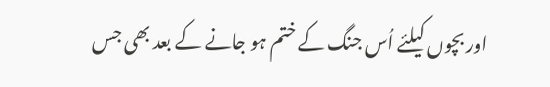اور بچوں کیلئے اُس جنگ کے ختم ہو جانے کے بعد بھی جس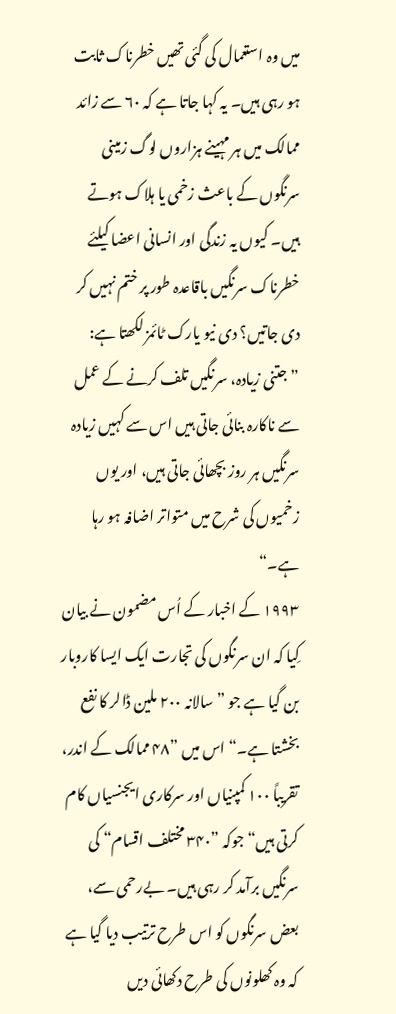میں وہ استعمال کی گئی تھیں خطرناک ثابت ہو رہی ہیں۔ یہ کہا جاتا ہے کہ ۶۰ سے زائد ممالک میں ہر مہینے ہزاروں لوگ زمینی سرنگوں کے باعث زخمی یا ہلاک ہوتے ہیں۔ کیوں یہ زندگی اور انسانی اعضا کیلئے خطرناک سرنگیں باقاعدہ طور پر ختم نہیں کر دی جاتیں؟ دی نیو یارک ٹائمز لکھتا ہے: ”جتنی زیادہ، سرنگیں تلف کرنے کے عمل سے ناکارہ بنائی جاتی ہیں اس سے کہیں زیادہ سرنگیں ہر روز بچھائی جاتی ہیں، اور یوں زخمیوں کی شرح میں متواتر اضافہ ہو رہا ہے۔“
۱۹۹۳ کے اخبار کے اُس مضمون نے بیان کِیا کہ ان سرنگوں کی تجارت ایک ایسا کاروبار بن گیا ہے جو ”سالانہ ۲۰۰ ملین ڈالر کا نفع بخشتا ہے۔“ اس میں ”۴۸ ممالک کے اندر، تقریباً ۱۰۰ کمپنیاں اور سرکاری ایجنسیاں کام کرتی ہیں“ جوکہ ”۳۴۰ مختلف اقسام“ کی سرنگیں برآمد کر رہی ہیں۔ بےرحمی سے، بعض سرنگوں کو اس طرح ترتیب دیا گیا ہے کہ وہ کھلونوں کی طرح دکھائی دیں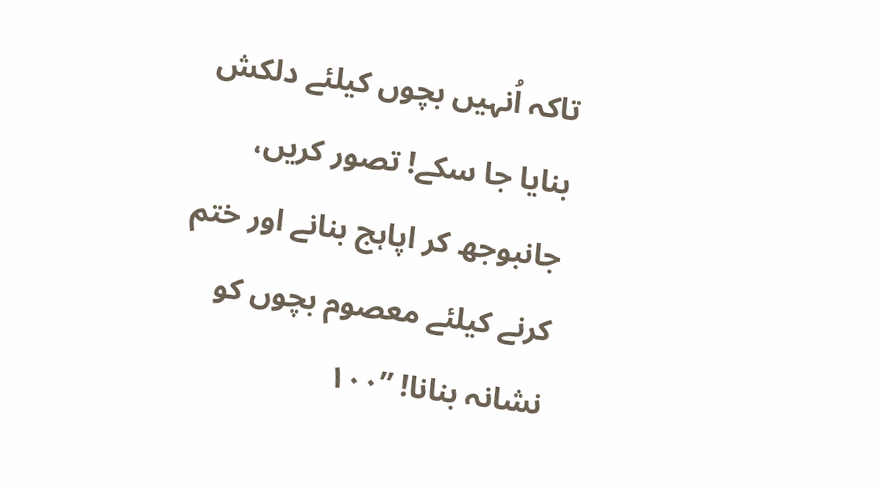تاکہ اُنہیں بچوں کیلئے دلکش بنایا جا سکے! تصور کریں، جانبوجھ کر اپاہج بنانے اور ختم کرنے کیلئے معصوم بچوں کو نشانہ بنانا! ”۱۰۰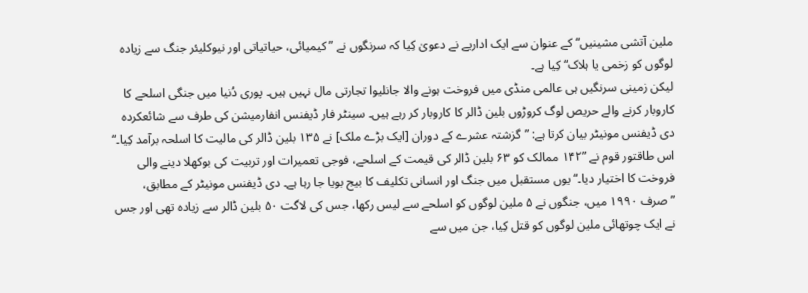ملین آتشی مشینیں“ کے عنوان سے ایک اداریے نے دعویٰ کِیا کہ سرنگوں نے ”کیمیائی، حیاتیاتی اور نیوکلیئر جنگ سے زیادہ لوگوں کو زخمی یا ہلاک“ کِیا ہے۔
لیکن زمینی سرنگیں ہی عالمی منڈی میں فروخت ہونے والا جانلیوا تجارتی مال نہیں ہیں۔ پوری دُنیا میں جنگی اسلحے کا کاروبار کرنے والے حریص لوگ کروڑوں بلین ڈالر کا کاروبار کر رہے ہیں۔ سینٹر فار ڈیفنس انفارمیشن کی طرف سے شائعکردہ دی ڈیفنس مونیٹر بیان کرتا ہے: ”گزشتہ عشرے کے دوران [ایک بڑے ملک] نے ۱۳۵ بلین ڈالر کی مالیت کا اسلحہ برآمد کِیا۔“ اس طاقتور قوم نے ”۱۴۲ ممالک کو ۶۳ بلین ڈالر کی قیمت کے اسلحے، فوجی تعمیرات اور تربیت کی بوکھلا دینے والی فروخت کا اختیار دیا۔“ یوں مستقبل میں جنگ اور انسانی تکلیف کا بیج بویا جا رہا ہے۔ دی ڈیفنس مونیٹر کے مطابق، ”صرف ۱۹۹۰ میں، جنگوں نے ۵ ملین لوگوں کو اسلحے سے لیس رکھا، جس کی لاگت ۵۰ بلین ڈالر سے زیادہ تھی اور جس نے ایک چوتھائی ملین لوگوں کو قتل کِیا، جن میں سے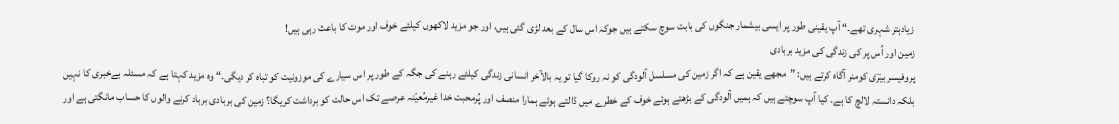زیادہتر شہری تھے۔“ آپ یقینی طور پر ایسی بیشمار جنگوں کی بابت سوچ سکتے ہیں جوکہ اس سال کے بعد لڑی گئی ہیں، اور جو مزید لاکھوں کیلئے خوف اور موت کا باعث رہی ہیں!
زمین اور اُس پر کی زندگی کی مزید بربادی
پروفیسر بیرؔی کومنر آگاہ کرتے ہیں: ”مجھے یقین ہے کہ اگر زمین کی مسلسل آلودگی کو نہ روکا گیا تو یہ بالآخر انسانی زندگی کیلئے رہنے کی جگہ کے طور پر اس سیارے کی موزونیت کو تباہ کر دیگی۔“ وہ مزید کہتا ہے کہ مسئلہ بےخبری کا نہیں بلکہ دانستہ لالچ کا ہے۔ کیا آپ سوچتے ہیں کہ ہمیں آلودگی کے بڑھتے ہوئے خوف کے خطرے میں ڈالتے ہوئے ہمارا منصف اور پُرمحبت خدا غیرمُعیّنہ عرصے تک اس حالت کو برداشت کریگا؟ زمین کی بربادی برباد کرنے والوں کا حساب مانگتی ہے اور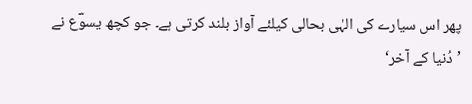پھر اس سیارے کی الہٰی بحالی کیلئے آواز بلند کرتی ہے۔ جو کچھ یسوؔع نے ’دُنیا کے آخر‘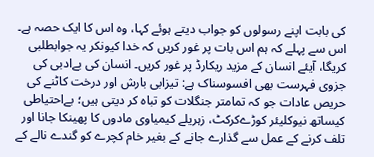کی بابت اپنے رسولوں کو جواب دیتے ہوئے کہا، وہ اس کا ایک حصہ ہے۔
اس سے پہلے کہ ہم اس بات پر غور کریں کہ خدا کیونکر یہ جوابطلبی کریگا، آیئے انسان کے مزید ریکارڈ پر غور کریں۔ انسان کی بےادبی کی جزوی فہرست بھی افسوسناک ہے: تیزابی بارش اور درخت کاٹنے کی حریص عادات جو کہ تمامتر جنگلات کو تباہ کر دیتی ہیں؛ بےاحتیاطی کیساتھ نیوکلیئر کوڑےکرکٹ، زہریلے کیمیاوی مادوں کا پھینکا جانا اور تلف کرنے کے عمل سے گذارے جانے کے بغیر خام کچرے کو گندے نالے کے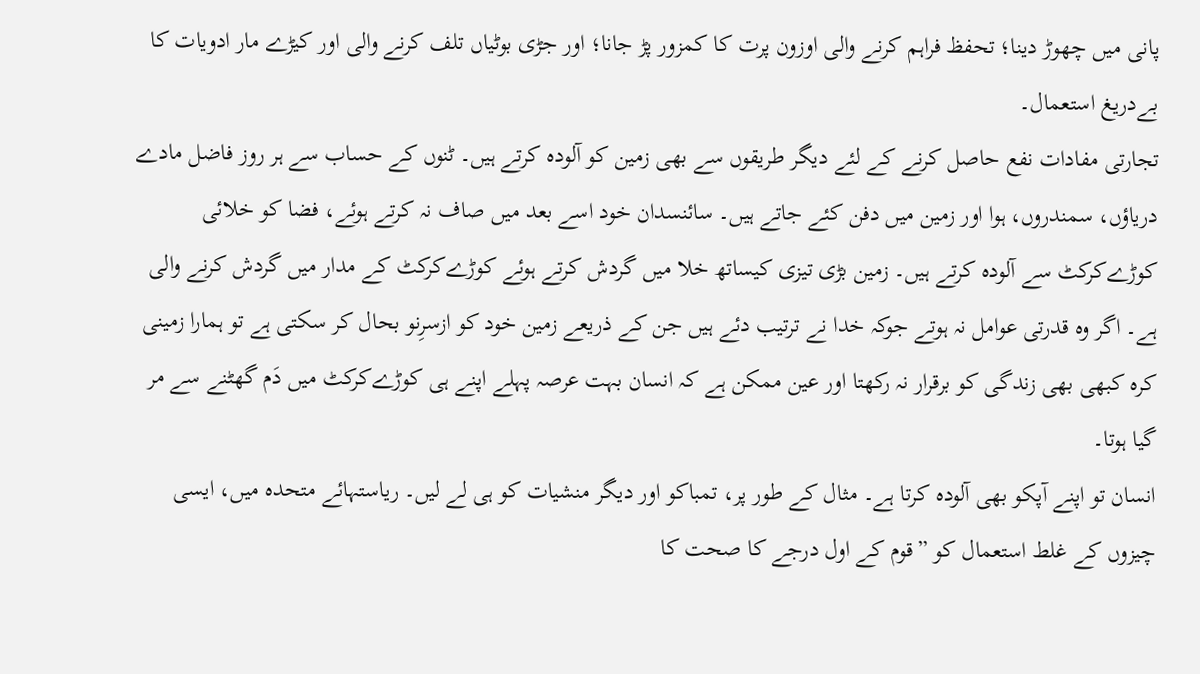پانی میں چھوڑ دینا؛ تحفظ فراہم کرنے والی اوزون پرت کا کمزور پڑ جانا؛ اور جڑی بوٹیاں تلف کرنے والی اور کیڑے مار ادویات کا بےدریغ استعمال۔
تجارتی مفادات نفع حاصل کرنے کے لئے دیگر طریقوں سے بھی زمین کو آلودہ کرتے ہیں۔ ٹنوں کے حساب سے ہر روز فاضل مادے دریاؤں، سمندروں، ہوا اور زمین میں دفن کئے جاتے ہیں۔ سائنسدان خود اسے بعد میں صاف نہ کرتے ہوئے، فضا کو خلائی کوڑےکرکٹ سے آلودہ کرتے ہیں۔ زمین بڑی تیزی کیساتھ خلا میں گردش کرتے ہوئے کوڑےکرکٹ کے مدار میں گردش کرنے والی ہے۔ اگر وہ قدرتی عوامل نہ ہوتے جوکہ خدا نے ترتیب دئے ہیں جن کے ذریعے زمین خود کو ازسرِنو بحال کر سکتی ہے تو ہمارا زمینی کرہ کبھی بھی زندگی کو برقرار نہ رکھتا اور عین ممکن ہے کہ انسان بہت عرصہ پہلے اپنے ہی کوڑےکرکٹ میں دَم گھٹنے سے مر گیا ہوتا۔
انسان تو اپنے آپکو بھی آلودہ کرتا ہے۔ مثال کے طور پر، تمباکو اور دیگر منشیات کو ہی لے لیں۔ ریاستہائے متحدہ میں، ایسی چیزوں کے غلط استعمال کو ”قوم کے اول درجے کا صحت کا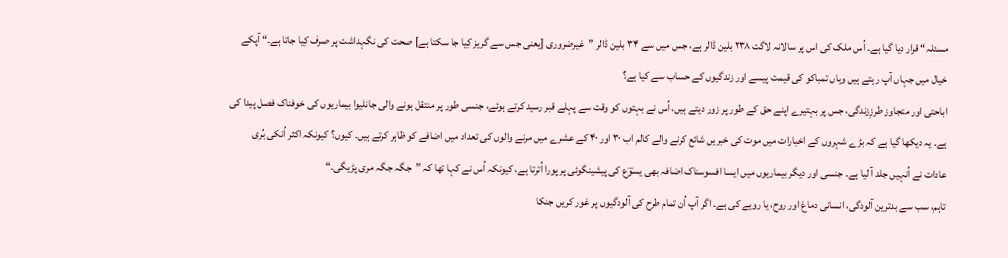مسئلہ“ قرار دیا گیا ہے۔ اُس ملک کی اس پر سالانہ لاگت ۲۳۸ بلین ڈالر ہے، جس میں سے ۳۴ بلین ڈالر ”غیرضروری [یعنی جس سے گریز کِیا جا سکتا ہے] صحت کی نگہداشت پر صرف کِیا جاتا ہے۔“ آپکے خیال میں جہاں آپ رہتے ہیں وہاں تمباکو کی قیمت پیسے اور زندگیوں کے حساب سے کیا ہے؟
اباحتی اور متجاوز طرزِزندگی، جس پر بہتیرے اپنے حق کے طور پر زور دیتے ہیں، اُس نے بہتوں کو وقت سے پہلے قبر رسید کرتے ہوئے، جنسی طور پر منتقل ہونے والی جانلیوا بیماریوں کی خوفناک فصل پیدا کی ہے۔ یہ دیکھا گیا ہے کہ بڑے شہروں کے اخبارات میں موت کی خبریں شائع کرنے والے کالم اب ۳۰ اور ۴۰ کے عشرے میں مرنے والوں کی تعداد میں اضافے کو ظاہر کرتے ہیں۔ کیوں؟ کیونکہ اکثر اُنکی بُری عادات نے اُنہیں جلد آ لیا ہے۔ جنسی اور دیگر بیماریوں میں ایسا افسوسناک اضافہ بھی یسوؔع کی پیشینگوئی پر پورا اُترتا ہے، کیونکہ اُس نے کہا تھا کہ ”جگہ جگہ مری پڑیگی۔“
تاہم، سب سے بدترین آلودگی، انسانی دماغ اور روح، یا رویے کی ہے۔ اگر آپ اُن تمام طرح کی آلودگیوں پر غور کریں جنکا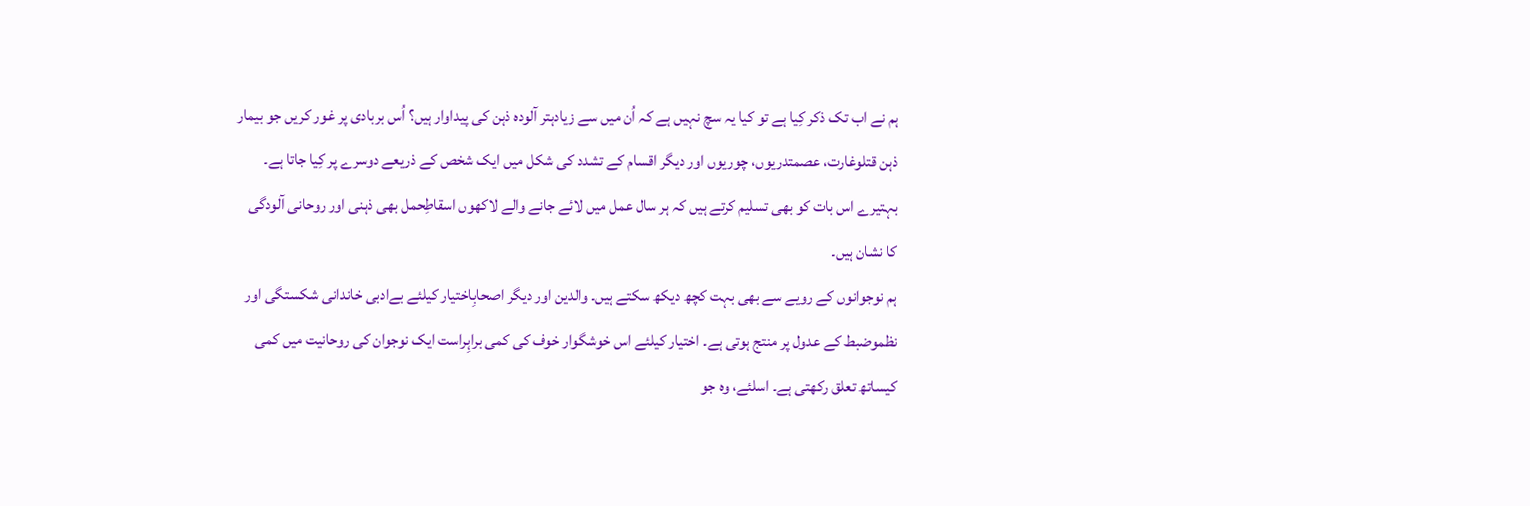ہم نے اب تک ذکر کِیا ہے تو کیا یہ سچ نہیں ہے کہ اُن میں سے زیادہتر آلودہ ذہن کی پیداوار ہیں؟ اُس بربادی پر غور کریں جو بیمار ذہن قتلوغارت، عصمتدریوں، چوریوں اور دیگر اقسام کے تشدد کی شکل میں ایک شخص کے ذریعے دوسرے پر کِیا جاتا ہے۔ بہتیرے اس بات کو بھی تسلیم کرتے ہیں کہ ہر سال عمل میں لائے جانے والے لاکھوں اسقاطِحمل بھی ذہنی اور روحانی آلودگی کا نشان ہیں۔
ہم نوجوانوں کے رویے سے بھی بہت کچھ دیکھ سکتے ہیں۔ والدین اور دیگر اصحابِاختیار کیلئے بےادبی خاندانی شکستگی اور نظموضبط کے عدول پر منتج ہوتی ہے۔ اختیار کیلئے اس خوشگوار خوف کی کمی براہِراست ایک نوجوان کی روحانیت میں کمی کیساتھ تعلق رکھتی ہے۔ اسلئے، وہ جو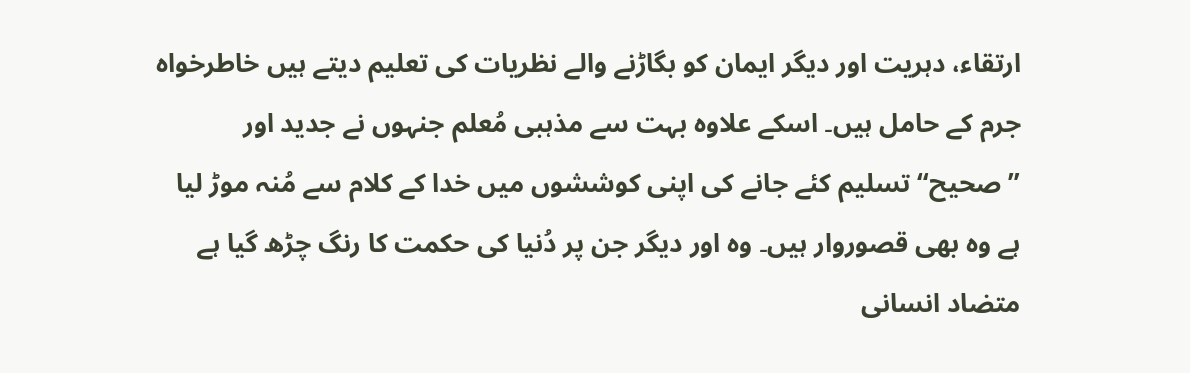ارتقاء، دہریت اور دیگر ایمان کو بگاڑنے والے نظریات کی تعلیم دیتے ہیں خاطرخواہ جرم کے حامل ہیں۔ اسکے علاوہ بہت سے مذہبی مُعلم جنہوں نے جدید اور ”صحیح“ تسلیم کئے جانے کی اپنی کوششوں میں خدا کے کلام سے مُنہ موڑ لیا ہے وہ بھی قصوروار ہیں۔ وہ اور دیگر جن پر دُنیا کی حکمت کا رنگ چڑھ گیا ہے متضاد انسانی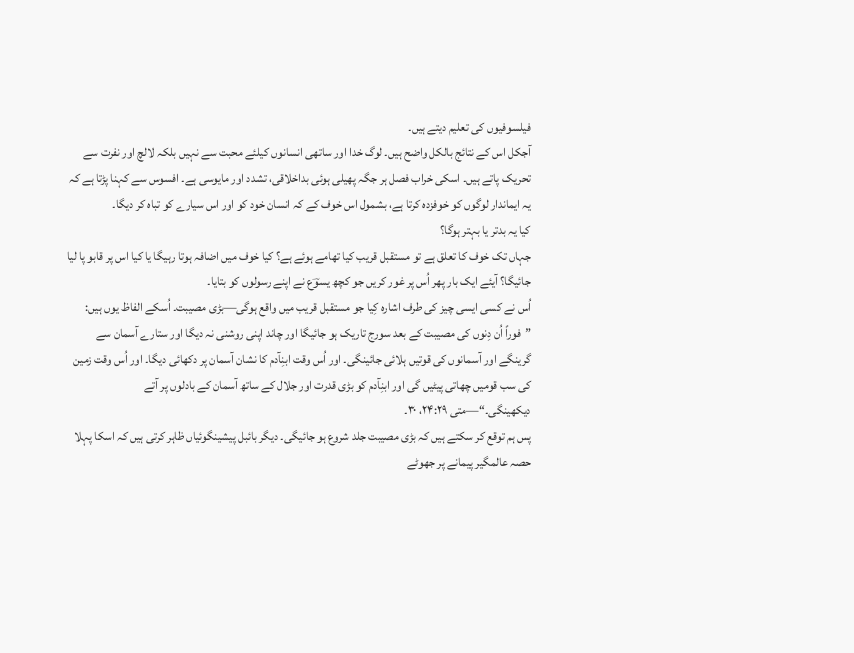فیلسوفیوں کی تعلیم دیتے ہیں۔
آجکل اس کے نتائج بالکل واضح ہیں۔ لوگ خدا اور ساتھی انسانوں کیلئے محبت سے نہیں بلکہ لالچ اور نفرت سے تحریک پاتے ہیں۔ اسکی خراب فصل ہر جگہ پھیلی ہوئی بداخلاقی، تشدد اور مایوسی ہے۔ افسوس سے کہنا پڑتا ہے کہ یہ ایماندار لوگوں کو خوفزدہ کرتا ہے، بشمول اس خوف کے کہ انسان خود کو اور اس سیارے کو تباہ کر دیگا۔
کیا یہ بدتر یا بہتر ہوگا؟
جہاں تک خوف کا تعلق ہے تو مستقبل قریب کیا تھامے ہوئے ہے؟ کیا خوف میں اضافہ ہوتا رہیگا یا کیا اس پر قابو پا لیا جائیگا؟ آیئے ایک بار پھر اُس پر غور کریں جو کچھ یسوؔع نے اپنے رسولوں کو بتایا۔
اُس نے کسی ایسی چیز کی طرف اشارہ کِیا جو مستقبل قریب میں واقع ہوگی—بڑی مصیبت۔ اُسکے الفاظ یوں ہیں: ”فوراً اُن دِنوں کی مصیبت کے بعد سورج تاریک ہو جائیگا اور چاند اپنی روشنی نہ دیگا اور ستارے آسمان سے گرینگے اور آسمانوں کی قوتیں ہلائی جائینگی۔ اور اُس وقت ابنِآدم کا نشان آسمان پر دکھائی دیگا۔ اور اُس وقت زمین کی سب قومیں چھاتی پیٹیں گی اور ابنِآدم کو بڑی قدرت اور جلال کے ساتھ آسمان کے بادلوں پر آتے دیکھینگی۔“—متی ۲۴:۲۹، ۳۰۔
پس ہم توقع کر سکتے ہیں کہ بڑی مصیبت جلد شروع ہو جائیگی۔ دیگر بائبل پیشینگوئیاں ظاہر کرتی ہیں کہ اسکا پہلا حصہ عالمگیر پیمانے پر جھوٹے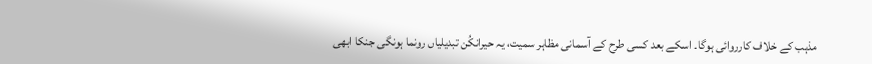مذہب کے خلاف کارروائی ہوگا۔ اسکے بعد کسی طرح کے آسمانی مظاہر سمیت، یہ حیرانکُن تبدیلیاں رونما ہونگی جنکا ابھی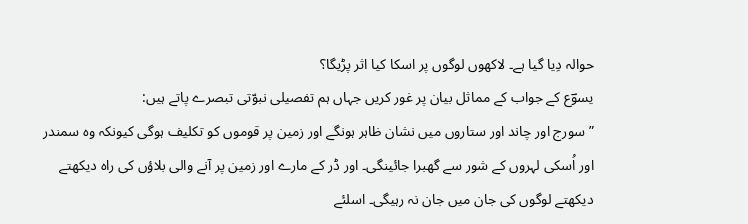حوالہ دِیا گیا ہے۔ لاکھوں لوگوں پر اسکا کیا اثر پڑیگا؟
یسوؔع کے جواب کے مماثل بیان پر غور کریں جہاں ہم تفصیلی نبوّتی تبصرے پاتے ہیں:
”سورج اور چاند اور ستاروں میں نشان ظاہر ہونگے اور زمین پر قوموں کو تکلیف ہوگی کیونکہ وہ سمندر اور اُسکی لہروں کے شور سے گھبرا جائینگی۔ اور ڈر کے مارے اور زمین پر آنے والی بلاؤں کی راہ دیکھتے دیکھتے لوگوں کی جان میں جان نہ رہیگی۔ اسلئے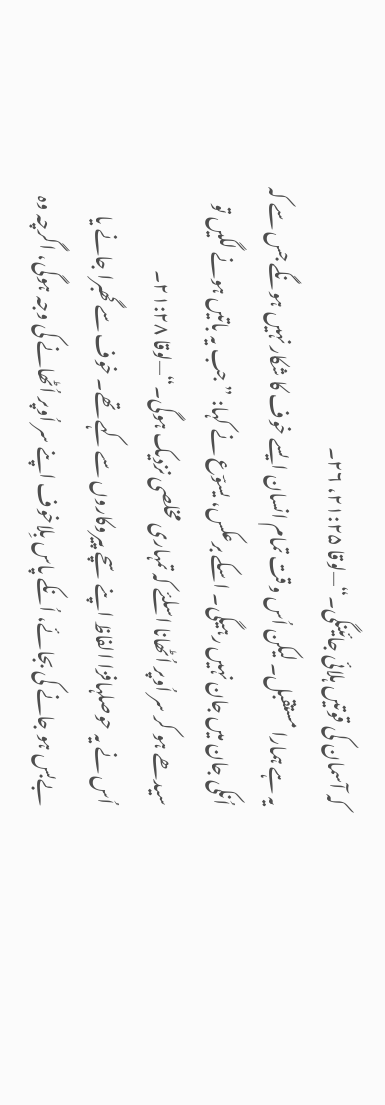کہ آسمان کی قوتیں ہلائی جائینگی۔“—لوقا ۲۱:۲۵، ۲۶۔
یہ ہے ہمارا مستقبل۔ لیکن اُس وقت تمام انسان ایسے خوف کا شکار نہیں ہونگے جس سے کہ اُنکی جان میں جان نہیں رہیگی۔ اسکے برعکس، یسوؔع نے کہا: ”جب یہ باتیں ہونے لگیں تو سیدھے ہو کر سر اُوپر اُٹھانا اسلئے کہ تمہاری مخلصی نزدیک ہوگی۔“—لوقا ۲۱:۲۸۔
اُس نے یہ حوصلہافزا الفاظ اپنے سچے پیروکاروں سے کہے تھے۔ خوف سے گھبرا جانے یا بےبس ہو جانے کی بجائے، اُنکے پاس بِلاخوف اپنے سر اُوپر اُٹھانے کی وجہ ہوگی، اگرچہ وہ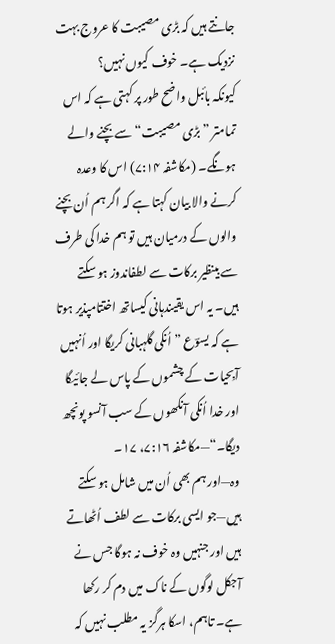جانتے ہیں کہ بڑی مصیبت کا عروج بہت نزدیک ہے۔ خوف کیوں نہیں؟
کیونکہ بائبل واضح طور پر کہتی ہے کہ اس تمامتر ”بڑی مصیبت“ سے بچنے والے ہونگے۔ (مکاشفہ ۷:۱۴) اس کا وعدہ کرنے والا بیان کہتا ہے کہ اگر ہم اُن بچنے والوں کے درمیان ہیں تو ہم خدا کی طرف سے بینظیر برکات سے لطفاندوز ہو سکتے ہیں۔ یہ اس یقیندہانی کیساتھ اختتامپذیر ہوتا ہے کہ یسوؔع ”اُنکی گلہبانی کریگا اور اُنہیں آبِحیات کے چشموں کے پاس لے جائیگا اور خدا اُنکی آنکھوں کے سب آنسو پونچھ دیگا۔“—مکاشفہ ۷:۱۶، ۱۷۔
وہ—اور ہم بھی اُن میں شامل ہو سکتے ہیں—جو ایسی برکات سے لطف اُٹھاتے ہیں اور جنہیں وہ خوف نہ ہوگا جس نے آجکل لوگوں کے ناک میں دم کر رکھا ہے۔ تاہم، اسکا ہرگز یہ مطلب نہیں کہ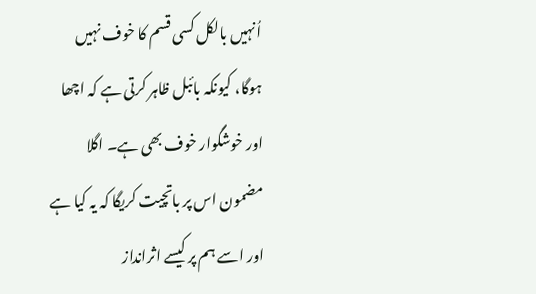اُنہیں بالکل کسی قسم کا خوف نہیں ہوگا، کیونکہ بائبل ظاہر کرتی ہے کہ اچھا اور خوشگوار خوف بھی ہے۔ اگلا مضمون اس پر باتچیت کریگا کہ یہ کیا ہے اور اسے ہم پر کیسے اثرانداز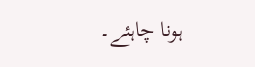ہونا چاہئے۔